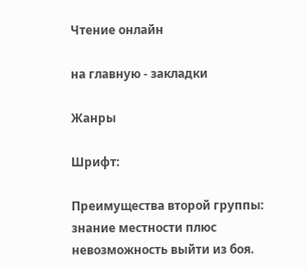Чтение онлайн

на главную - закладки

Жанры

Шрифт:

Преимущества второй группы: знание местности плюс невозможность выйти из боя.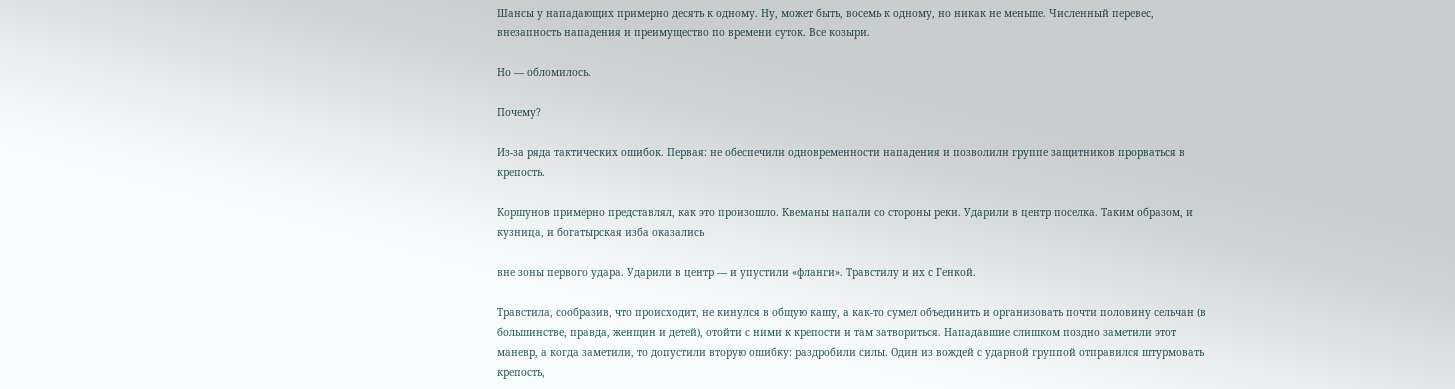Шансы у нападающих примерно десять к одному. Ну, может быть, восемь к одному, но никак не меньше. Численный перевес, внезапность нападения и преимущество по времени суток. Все козыри.

Но — обломилось.

Почему?

Из-за ряда тактических ошибок. Первая: не обеспечили одновременности нападения и позволили группе защитников прорваться в крепость.

Коршунов примерно представлял, как это произошло. Квеманы напали со стороны реки. Ударили в центр поселка. Таким образом, и кузница, и богатырская изба оказались

вне зоны первого удара. Ударили в центр — и упустили «фланги». Травстилу и их с Генкой.

Травстила, сообразив, что происходит, не кинулся в общую кашу, а как-то сумел объединить и организовать почти половину сельчан (в большинстве, правда, женщин и детей), отойти с ними к крепости и там затвориться. Нападавшие слишком поздно заметили этот маневр, а когда заметили, то допустили вторую ошибку: раздробили силы. Один из вождей с ударной группой отправился штурмовать крепость,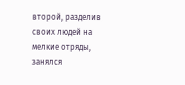второй, разделив своих людей на мелкие отряды, занялся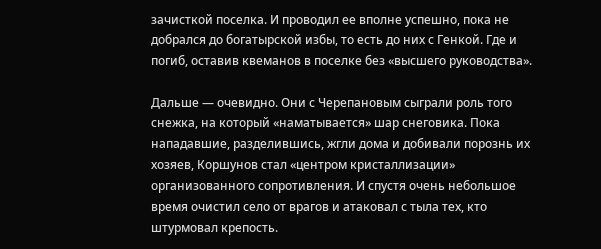зачисткой поселка. И проводил ее вполне успешно, пока не добрался до богатырской избы, то есть до них с Генкой. Где и погиб, оставив квеманов в поселке без «высшего руководства».

Дальше — очевидно. Они с Черепановым сыграли роль того снежка, на который «наматывается» шар снеговика. Пока нападавшие, разделившись, жгли дома и добивали порознь их хозяев, Коршунов стал «центром кристаллизации» организованного сопротивления. И спустя очень небольшое время очистил село от врагов и атаковал с тыла тех, кто штурмовал крепость.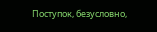Поступок, безусловно,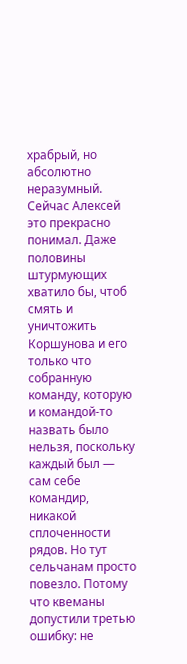храбрый, но абсолютно неразумный. Сейчас Алексей это прекрасно понимал. Даже половины штурмующих хватило бы, чтоб смять и уничтожить Коршунова и его только что собранную команду, которую и командой-то назвать было нельзя, поскольку каждый был — сам себе командир, никакой сплоченности рядов. Но тут сельчанам просто повезло. Потому что квеманы допустили третью ошибку: не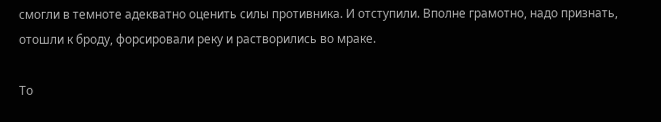смогли в темноте адекватно оценить силы противника. И отступили. Вполне грамотно, надо признать, отошли к броду, форсировали реку и растворились во мраке.

То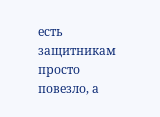есть защитникам просто повезло, а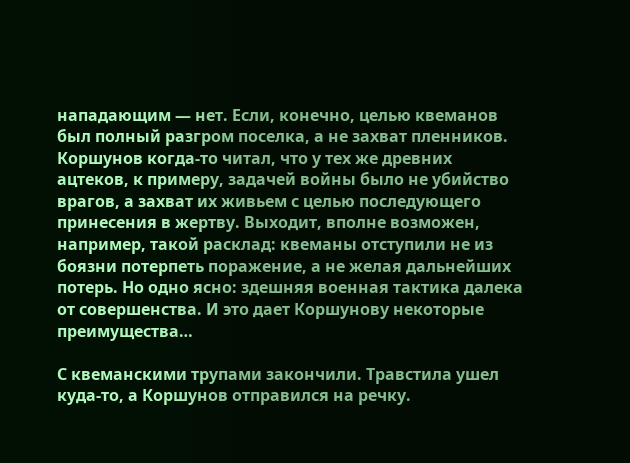нападающим — нет. Если, конечно, целью квеманов был полный разгром поселка, а не захват пленников. Коршунов когда-то читал, что у тех же древних ацтеков, к примеру, задачей войны было не убийство врагов, а захват их живьем с целью последующего принесения в жертву. Выходит, вполне возможен, например, такой расклад: квеманы отступили не из боязни потерпеть поражение, а не желая дальнейших потерь. Но одно ясно: здешняя военная тактика далека от совершенства. И это дает Коршунову некоторые преимущества…

С квеманскими трупами закончили. Травстила ушел куда-то, а Коршунов отправился на речку.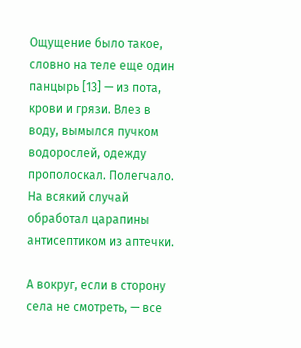Ощущение было такое, словно на теле еще один панцырь [13] — из пота, крови и грязи. Влез в воду, вымылся пучком водорослей, одежду прополоскал. Полегчало. На всякий случай обработал царапины антисептиком из аптечки.

А вокруг, если в сторону села не смотреть, — все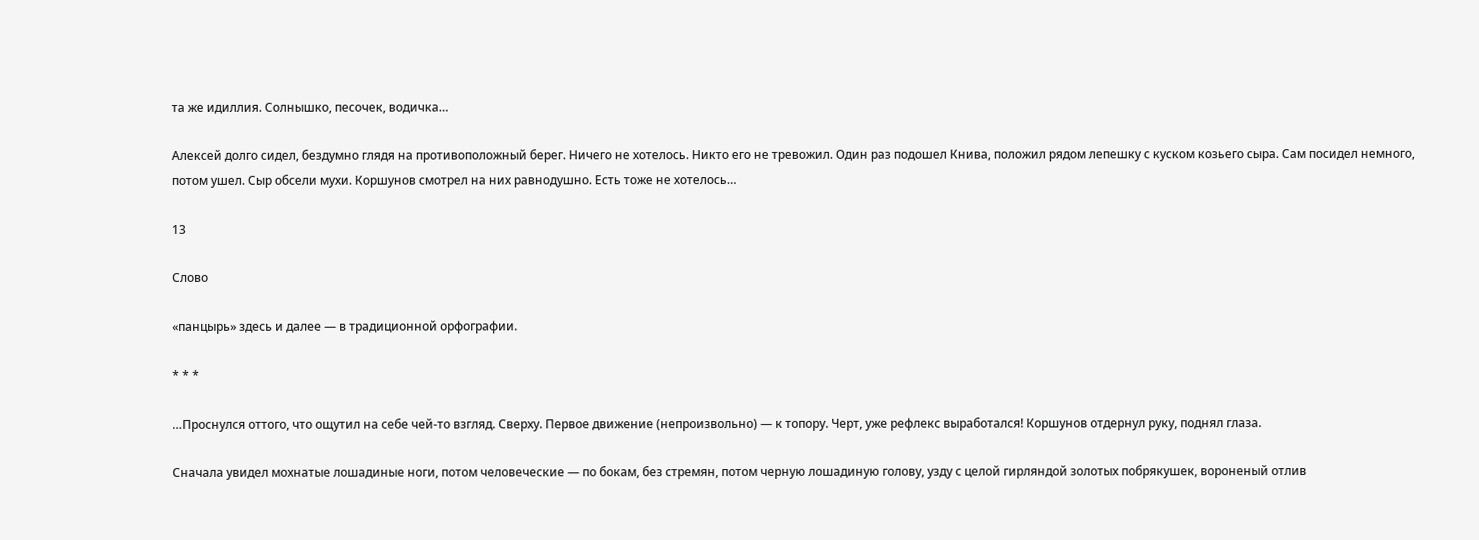та же идиллия. Солнышко, песочек, водичка…

Алексей долго сидел, бездумно глядя на противоположный берег. Ничего не хотелось. Никто его не тревожил. Один раз подошел Книва, положил рядом лепешку с куском козьего сыра. Сам посидел немного, потом ушел. Сыр обсели мухи. Коршунов смотрел на них равнодушно. Есть тоже не хотелось…

13

Слово

«панцырь» здесь и далее — в традиционной орфографии.

* * *

…Проснулся оттого, что ощутил на себе чей-то взгляд. Сверху. Первое движение (непроизвольно) — к топору. Черт, уже рефлекс выработался! Коршунов отдернул руку, поднял глаза.

Сначала увидел мохнатые лошадиные ноги, потом человеческие — по бокам, без стремян, потом черную лошадиную голову, узду с целой гирляндой золотых побрякушек, вороненый отлив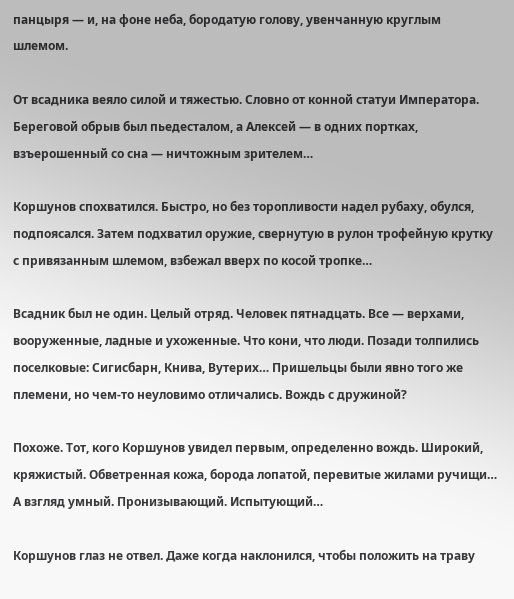панцыря — и, на фоне неба, бородатую голову, увенчанную круглым шлемом.

От всадника веяло силой и тяжестью. Словно от конной статуи Императора. Береговой обрыв был пьедесталом, а Алексей — в одних портках, взъерошенный со сна — ничтожным зрителем…

Коршунов спохватился. Быстро, но без торопливости надел рубаху, обулся, подпоясался. Затем подхватил оружие, свернутую в рулон трофейную крутку с привязанным шлемом, взбежал вверх по косой тропке…

Всадник был не один. Целый отряд. Человек пятнадцать. Все — верхами, вооруженные, ладные и ухоженные. Что кони, что люди. Позади толпились поселковые: Сигисбарн, Книва, Вутерих… Пришельцы были явно того же племени, но чем-то неуловимо отличались. Вождь с дружиной?

Похоже. Тот, кого Коршунов увидел первым, определенно вождь. Широкий, кряжистый. Обветренная кожа, борода лопатой, перевитые жилами ручищи… А взгляд умный. Пронизывающий. Испытующий…

Коршунов глаз не отвел. Даже когда наклонился, чтобы положить на траву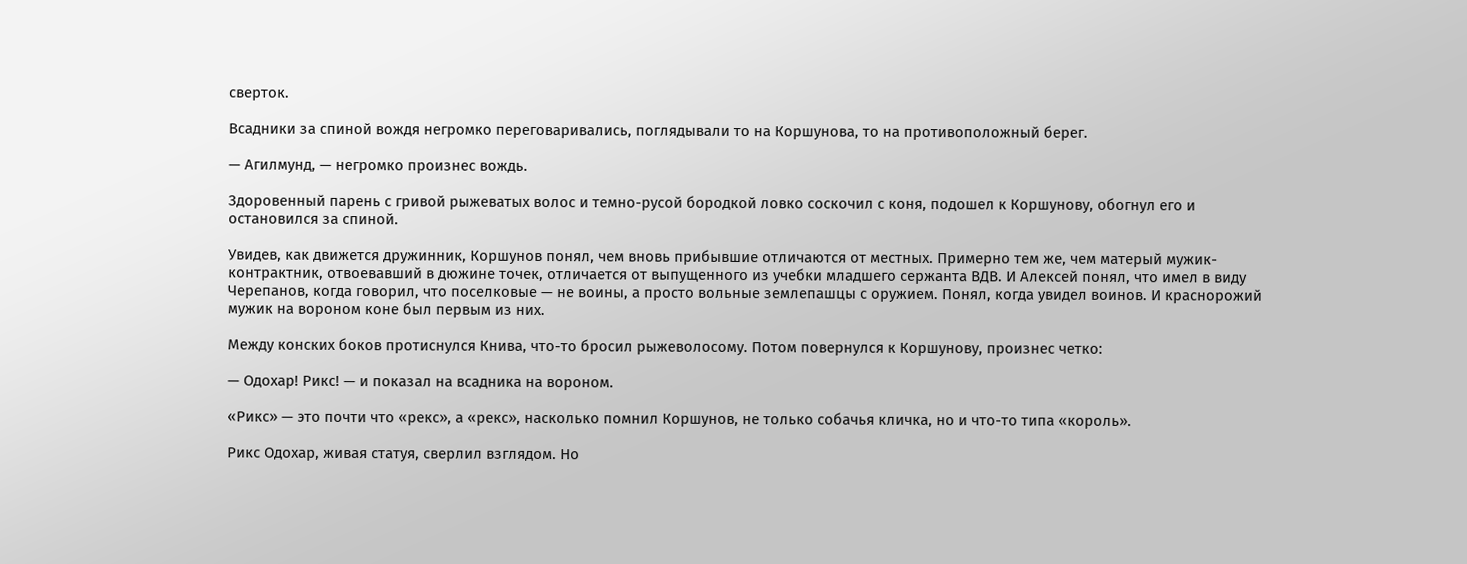сверток.

Всадники за спиной вождя негромко переговаривались, поглядывали то на Коршунова, то на противоположный берег.

— Агилмунд, — негромко произнес вождь.

Здоровенный парень с гривой рыжеватых волос и темно-русой бородкой ловко соскочил с коня, подошел к Коршунову, обогнул его и остановился за спиной.

Увидев, как движется дружинник, Коршунов понял, чем вновь прибывшие отличаются от местных. Примерно тем же, чем матерый мужик-контрактник, отвоевавший в дюжине точек, отличается от выпущенного из учебки младшего сержанта ВДВ. И Алексей понял, что имел в виду Черепанов, когда говорил, что поселковые — не воины, а просто вольные землепашцы с оружием. Понял, когда увидел воинов. И краснорожий мужик на вороном коне был первым из них.

Между конских боков протиснулся Книва, что-то бросил рыжеволосому. Потом повернулся к Коршунову, произнес четко:

— Одохар! Рикс! — и показал на всадника на вороном.

«Рикс» — это почти что «рекс», а «рекс», насколько помнил Коршунов, не только собачья кличка, но и что-то типа «король».

Рикс Одохар, живая статуя, сверлил взглядом. Но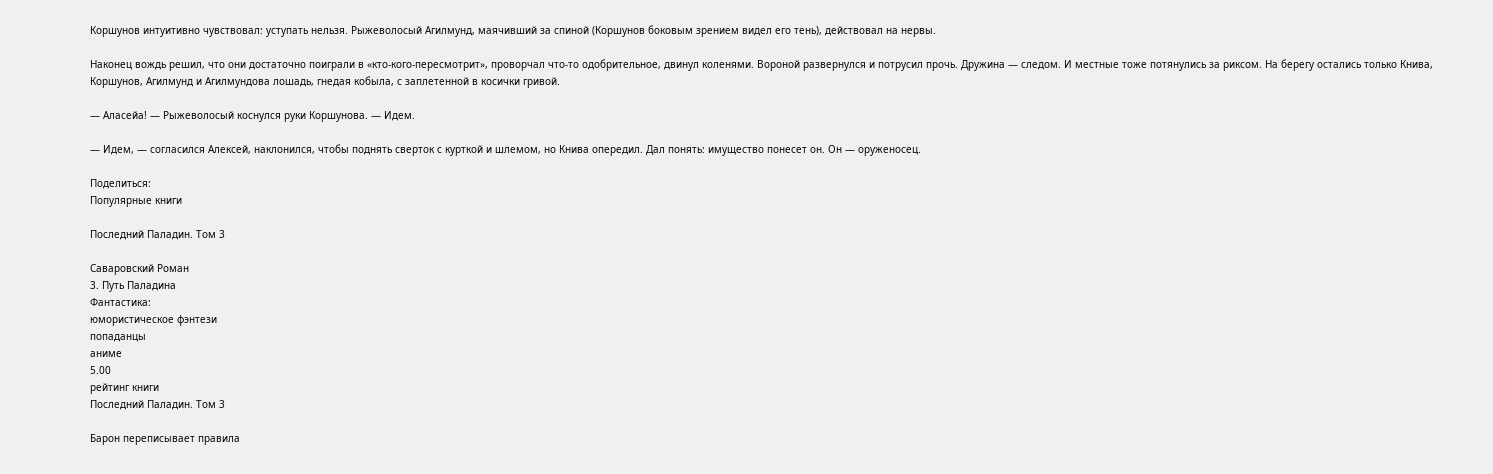Коршунов интуитивно чувствовал: уступать нельзя. Рыжеволосый Агилмунд, маячивший за спиной (Коршунов боковым зрением видел его тень), действовал на нервы.

Наконец вождь решил, что они достаточно поиграли в «кто-кого-пересмотрит», проворчал что-то одобрительное, двинул коленями. Вороной развернулся и потрусил прочь. Дружина — следом. И местные тоже потянулись за риксом. На берегу остались только Книва, Коршунов, Агилмунд и Агилмундова лошадь, гнедая кобыла, с заплетенной в косички гривой.

— Аласейа! — Рыжеволосый коснулся руки Коршунова. — Идем.

— Идем, — согласился Алексей, наклонился, чтобы поднять сверток с курткой и шлемом, но Книва опередил. Дал понять: имущество понесет он. Он — оруженосец.

Поделиться:
Популярные книги

Последний Паладин. Том 3

Саваровский Роман
3. Путь Паладина
Фантастика:
юмористическое фэнтези
попаданцы
аниме
5.00
рейтинг книги
Последний Паладин. Том 3

Барон переписывает правила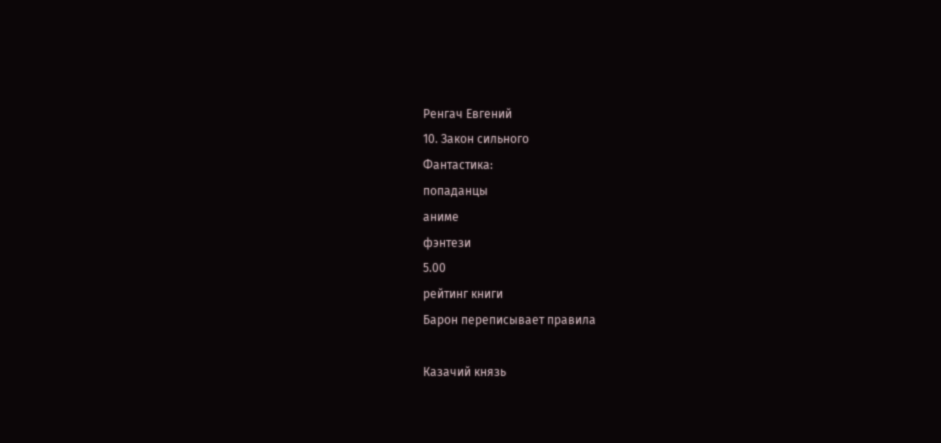Ренгач Евгений
10. Закон сильного
Фантастика:
попаданцы
аниме
фэнтези
5.00
рейтинг книги
Барон переписывает правила

Казачий князь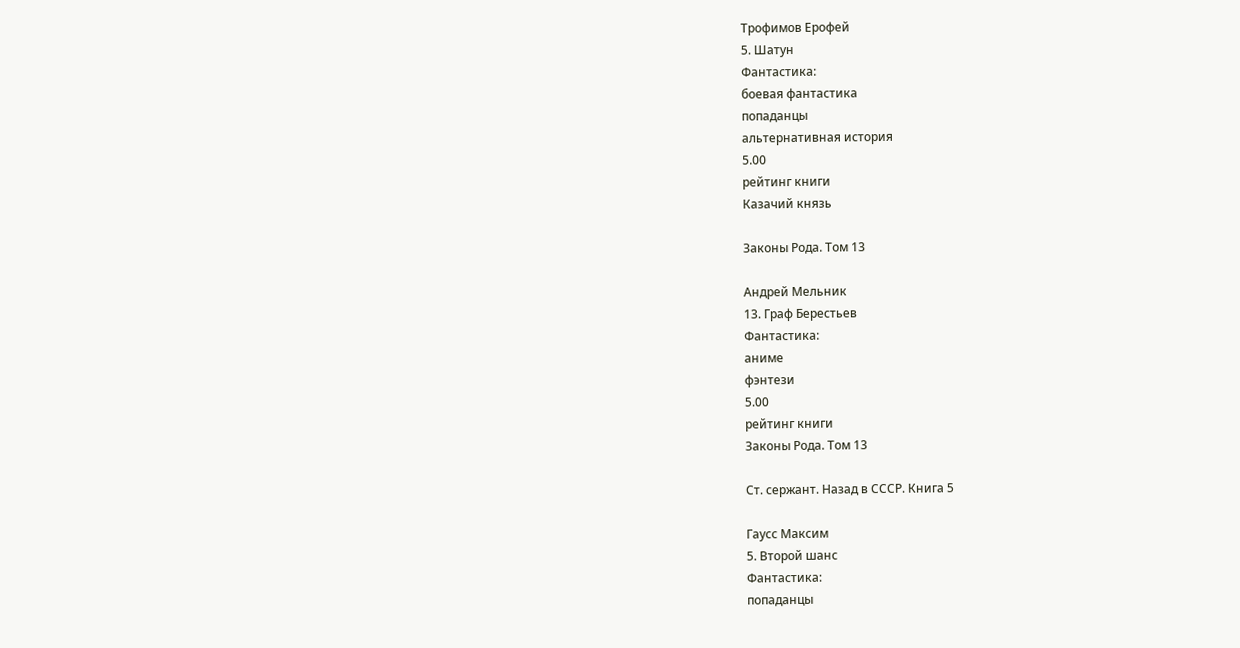Трофимов Ерофей
5. Шатун
Фантастика:
боевая фантастика
попаданцы
альтернативная история
5.00
рейтинг книги
Казачий князь

Законы Рода. Том 13

Андрей Мельник
13. Граф Берестьев
Фантастика:
аниме
фэнтези
5.00
рейтинг книги
Законы Рода. Том 13

Ст. сержант. Назад в СССР. Книга 5

Гаусс Максим
5. Второй шанс
Фантастика:
попаданцы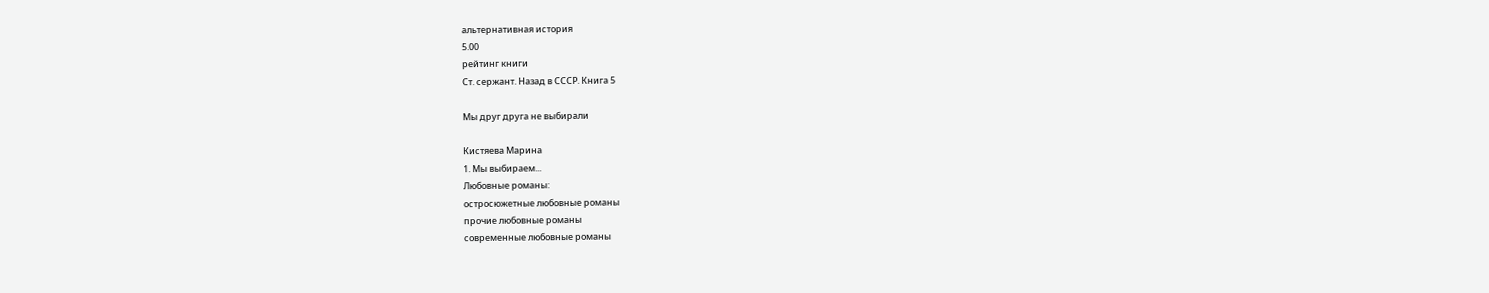альтернативная история
5.00
рейтинг книги
Ст. сержант. Назад в СССР. Книга 5

Мы друг друга не выбирали

Кистяева Марина
1. Мы выбираем...
Любовные романы:
остросюжетные любовные романы
прочие любовные романы
современные любовные романы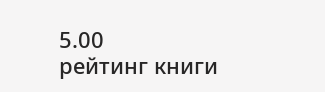5.00
рейтинг книги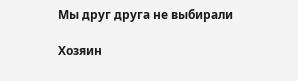Мы друг друга не выбирали

Хозяин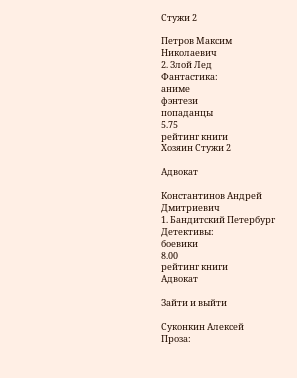Стужи 2

Петров Максим Николаевич
2. Злой Лед
Фантастика:
аниме
фэнтези
попаданцы
5.75
рейтинг книги
Хозяин Стужи 2

Адвокат

Константинов Андрей Дмитриевич
1. Бандитский Петербург
Детективы:
боевики
8.00
рейтинг книги
Адвокат

Зайти и выйти

Суконкин Алексей
Проза: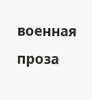военная проза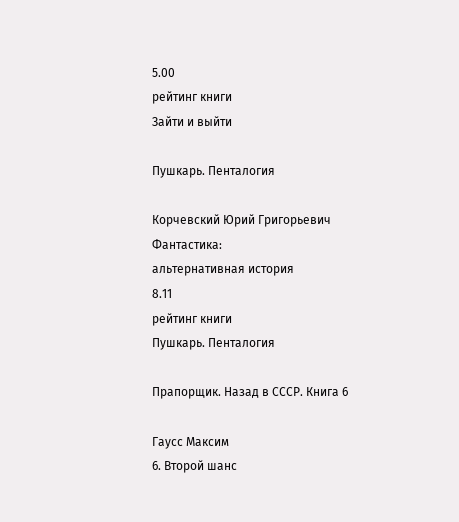5.00
рейтинг книги
Зайти и выйти

Пушкарь. Пенталогия

Корчевский Юрий Григорьевич
Фантастика:
альтернативная история
8.11
рейтинг книги
Пушкарь. Пенталогия

Прапорщик. Назад в СССР. Книга 6

Гаусс Максим
6. Второй шанс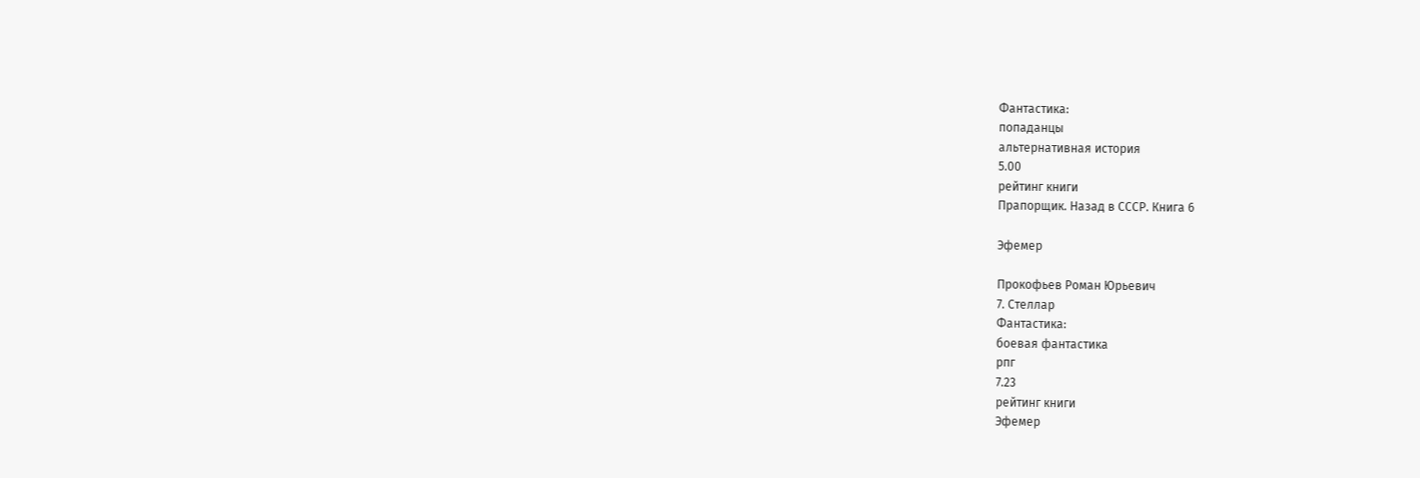Фантастика:
попаданцы
альтернативная история
5.00
рейтинг книги
Прапорщик. Назад в СССР. Книга 6

Эфемер

Прокофьев Роман Юрьевич
7. Стеллар
Фантастика:
боевая фантастика
рпг
7.23
рейтинг книги
Эфемер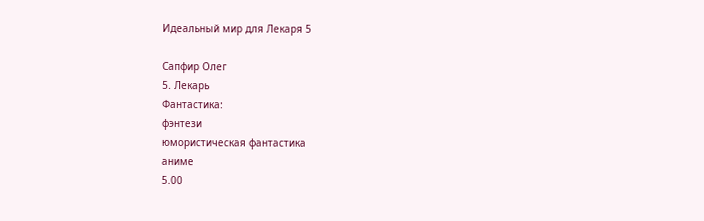Идеальный мир для Лекаря 5

Сапфир Олег
5. Лекарь
Фантастика:
фэнтези
юмористическая фантастика
аниме
5.00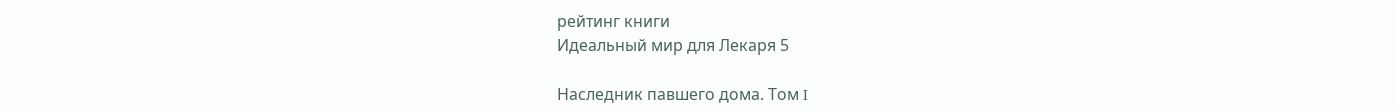рейтинг книги
Идеальный мир для Лекаря 5

Наследник павшего дома. Том I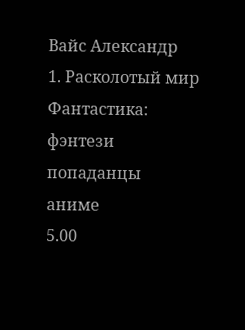Вайс Александр
1. Расколотый мир
Фантастика:
фэнтези
попаданцы
аниме
5.00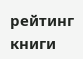рейтинг книги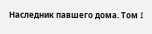Наследник павшего дома. Том I